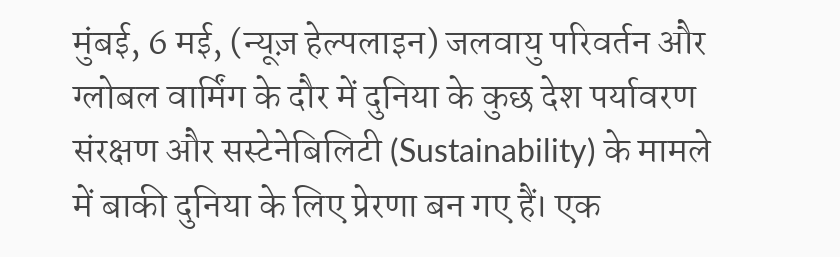मुंबई, 6 मई, (न्यूज़ हेल्पलाइन) जलवायु परिवर्तन और ग्लोबल वार्मिंग के दौर में दुनिया के कुछ देश पर्यावरण संरक्षण और सस्टेनेबिलिटी (Sustainability) के मामले में बाकी दुनिया के लिए प्रेरणा बन गए हैं। एक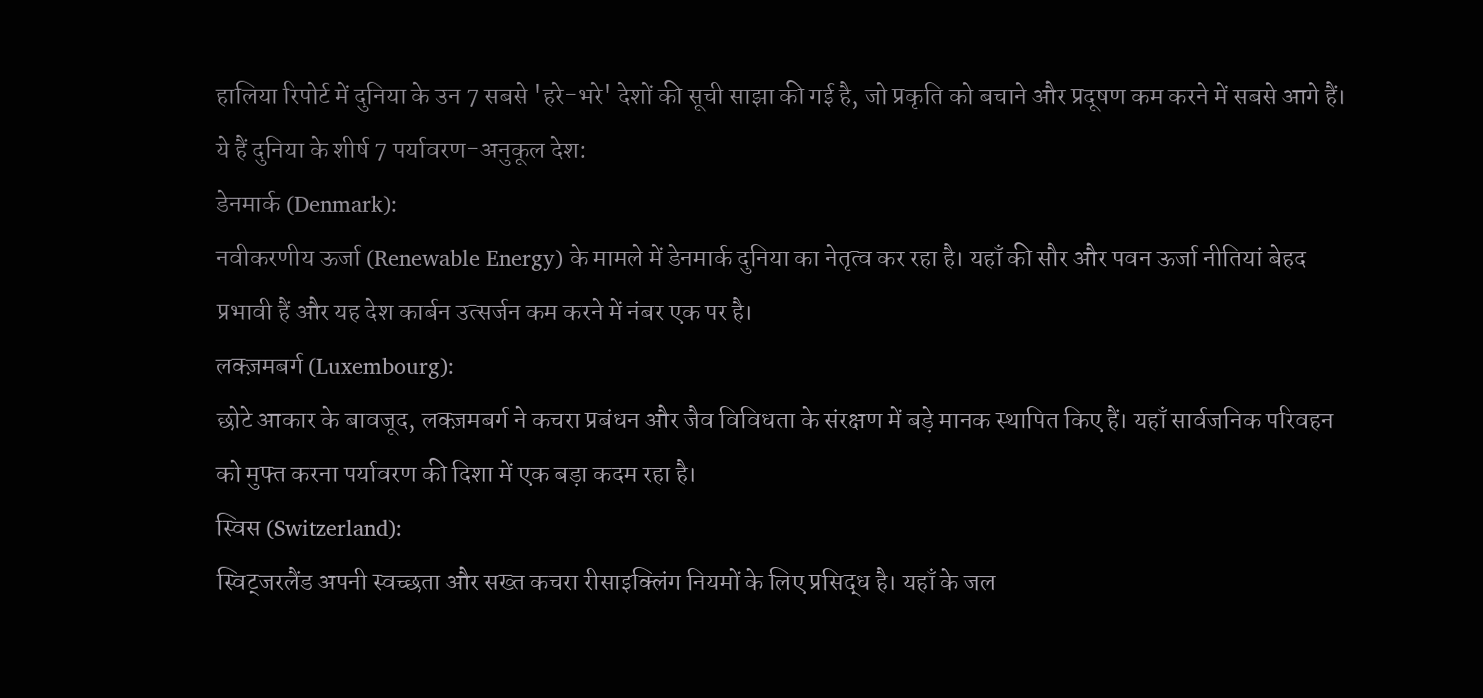हालिया रिपोर्ट में दुनिया के उन 7 सबसे 'हरे-भरे' देशों की सूची साझा की गई है, जो प्रकृति को बचाने और प्रदूषण कम करने में सबसे आगे हैं।
ये हैं दुनिया के शीर्ष 7 पर्यावरण-अनुकूल देश:
डेनमार्क (Denmark):
नवीकरणीय ऊर्जा (Renewable Energy) के मामले में डेनमार्क दुनिया का नेतृत्व कर रहा है। यहाँ की सौर और पवन ऊर्जा नीतियां बेहद प्रभावी हैं और यह देश कार्बन उत्सर्जन कम करने में नंबर एक पर है।
लक्ज़मबर्ग (Luxembourg):
छोटे आकार के बावजूद, लक्ज़मबर्ग ने कचरा प्रबंधन और जैव विविधता के संरक्षण में बड़े मानक स्थापित किए हैं। यहाँ सार्वजनिक परिवहन को मुफ्त करना पर्यावरण की दिशा में एक बड़ा कदम रहा है।
स्विस (Switzerland):
स्विट्जरलैंड अपनी स्वच्छता और सख्त कचरा रीसाइक्लिंग नियमों के लिए प्रसिद्ध है। यहाँ के जल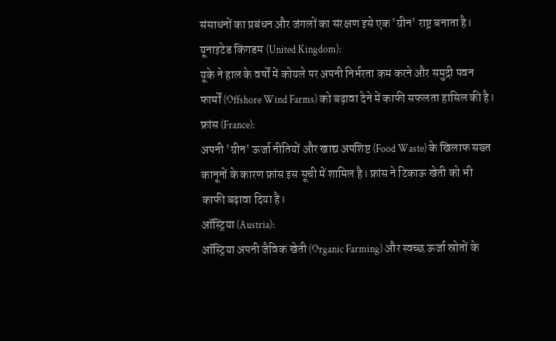संसाधनों का प्रबंधन और जंगलों का संरक्षण इसे एक 'ग्रीन' राष्ट्र बनाता है।
यूनाइटेड किंगडम (United Kingdom):
यूके ने हाल के वर्षों में कोयले पर अपनी निर्भरता कम करने और समुद्री पवन फार्मों (Offshore Wind Farms) को बढ़ावा देने में काफी सफलता हासिल की है।
फ्रांस (France):
अपनी 'ग्रीन' ऊर्जा नीतियों और खाद्य अपशिष्ट (Food Waste) के खिलाफ सख्त कानूनों के कारण फ्रांस इस सूची में शामिल है। फ्रांस ने टिकाऊ खेती को भी काफी बढ़ावा दिया है।
ऑस्ट्रिया (Austria):
ऑस्ट्रिया अपनी जैविक खेती (Organic Farming) और स्वच्छ ऊर्जा स्रोतों के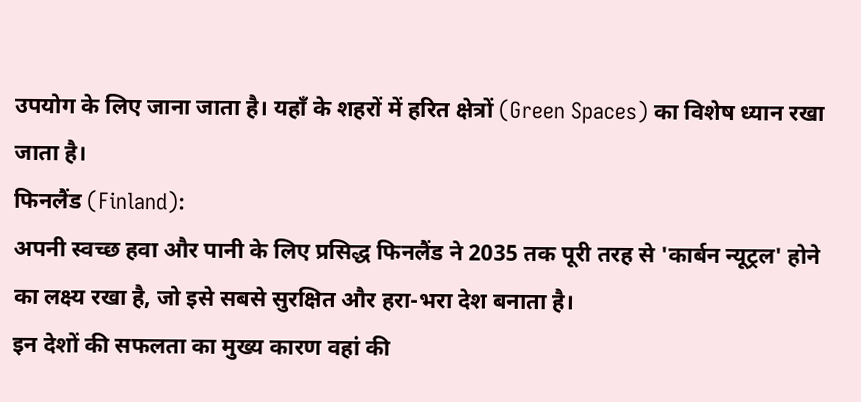उपयोग के लिए जाना जाता है। यहाँ के शहरों में हरित क्षेत्रों (Green Spaces) का विशेष ध्यान रखा जाता है।
फिनलैंड (Finland):
अपनी स्वच्छ हवा और पानी के लिए प्रसिद्ध फिनलैंड ने 2035 तक पूरी तरह से 'कार्बन न्यूट्रल' होने का लक्ष्य रखा है, जो इसे सबसे सुरक्षित और हरा-भरा देश बनाता है।
इन देशों की सफलता का मुख्य कारण वहां की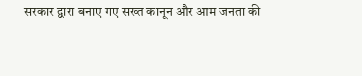सरकार द्वारा बनाए गए सख्त कानून और आम जनता की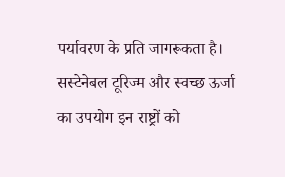पर्यावरण के प्रति जागरूकता है। सस्टेनेबल टूरिज्म और स्वच्छ ऊर्जा का उपयोग इन राष्ट्रों को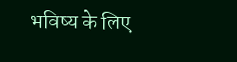भविष्य के लिए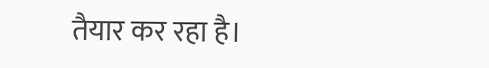तैयार कर रहा है।